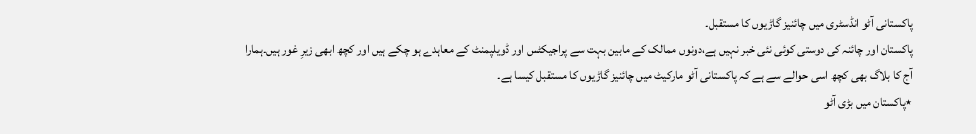پاکستانی آٹو انڈسٹری میں چائنیز گاڑیوں کا مستقبل۔
پاکستان اور چائنہ کی دوستی کوئی نئی خبر نہیں ہے،دونوں ممالک کے مابین بہت سے پراجیکٹس اور ڈویلپمنٹ کے معاہدے ہو چکے ہیں اور کچھ ابھی زیرِ غور ہیں۔ہمارا آج کا بلاگ بھی کچھ اسی حوالے سے ہے کہ پاکستانی آٹو مارکیٹ میں چائنیز گاڑیوں کا مستقبل کیسا ہے۔
٭پاکستان میں بڑی آٹو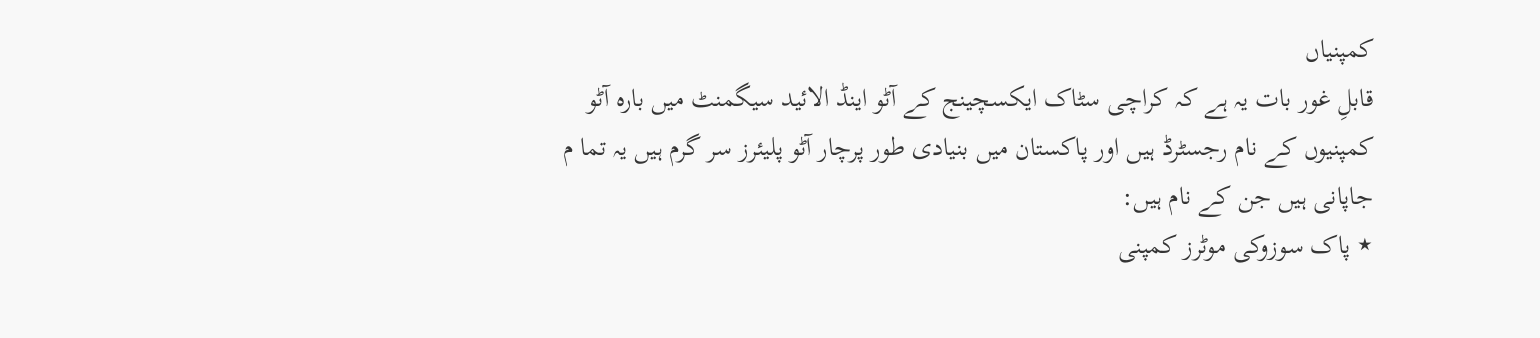کمپنیاں
قابلِ غور بات یہ ہے کہ کراچی سٹاک ایکسچینج کے آٹو اینڈ الائید سیگمنٹ میں بارہ آٹو کمپنیوں کے نام رجسٹرڈ ہیں اور پاکستان میں بنیادی طور پرچار آٹو پلیئرز سر گرم ہیں یہ تما م جاپانی ہیں جن کے نام ہیں:
٭ پاک سوزوکی موٹرز کمپنی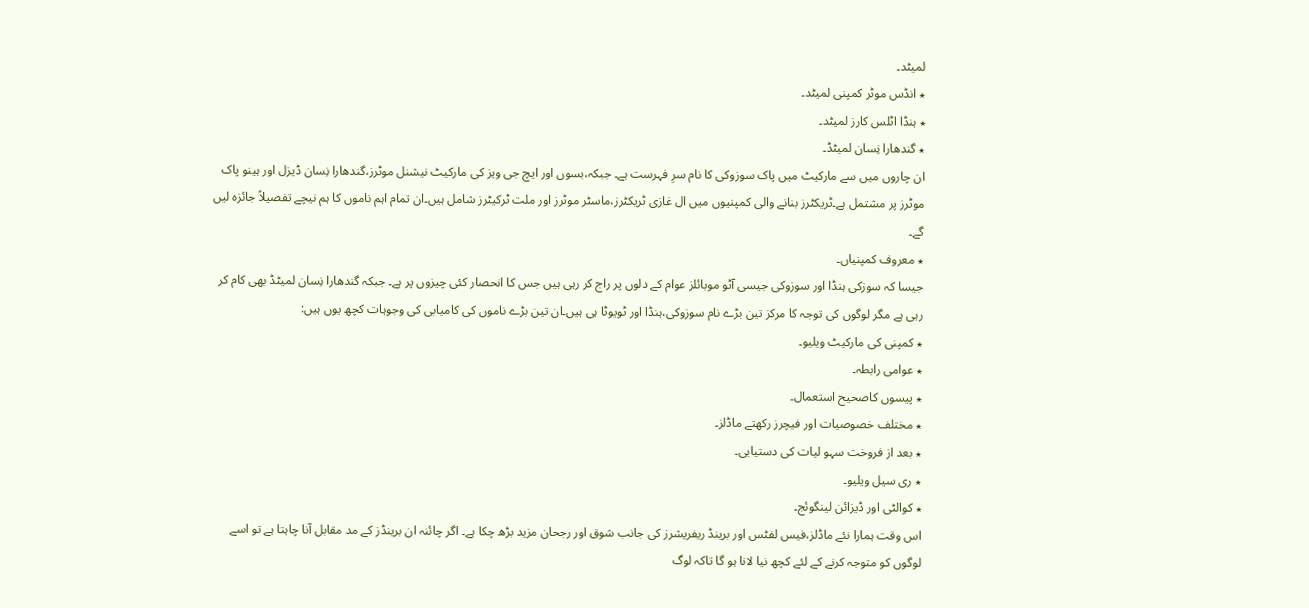لمیٹد۔
٭ انڈس موٹر کمپنی لمیٹد۔
٭ ہنڈا اٹلس کارز لمیٹد۔
٭ گندھارا نِسان لمیٹڈ۔
ان چاروں میں سے مارکیٹ میں پاک سوزوکی کا نام سرِ فہرست ہے۔ جبکہ،بسوں اور ایچ جی ویز کی مارکیٹ نیشنل موٹرز،گندھارا نِسان ڈیزل اور ہینو پاک موٹرز پر مشتمل ہے۔ٹریکٹرز بنانے والی کمپنیوں میں ال غازی ٹریکٹرز،ماسٹر موٹرز اور ملت ٹرکیٹرز شامل ہیں۔ان تمام اہم ناموں کا ہم نیچے تفصیلاً جائزہ لیں گے۔
٭ معروف کمپنیاں۔
جیسا کہ سوزکی ہنڈا اور سوزوکی جیسی آٹو موبائلز عوام کے دلوں پر راج کر رہی ہیں جس کا انحصار کئی چیزوں پر ہے۔ جبکہ گندھارا نِسان لمیٹڈ بھی کام کر رہی ہے مگر لوگوں کی توجہ کا مرکز تین بڑے نام سوزوکی،ہنڈا اور ٹویوٹا ہی ہیں۔ان تین بڑے ناموں کی کامیابی کی وجوہات کچھ یوں ہیں:
٭ کمپنی کی مارکیٹ ویلیو۔
٭ عوامی رابطہ۔
٭ پیسوں کاصحیح استعمال۔
٭ مختلف خصوصیات اور فیچرز رکھتے ماڈلز۔
٭ بعد از فروخت سہو لیات کی دستیابی۔
٭ ری سیل ویلیو۔
٭ کوالٹی اور ڈیزائن لینگوئج۔
اس وقت ہمارا نئے ماڈلز،فیس لفٹس اور برینڈ ریفریشرز کی جانب شوق اور رجحان مزید بڑھ چکا ہے۔ اگر چائنہ ان برینڈز کے مد مقابل آنا چاہتا ہے تو اسے لوگوں کو متوجہ کرنے کے لئے کچھ نیا لانا ہو گا تاکہ لوگ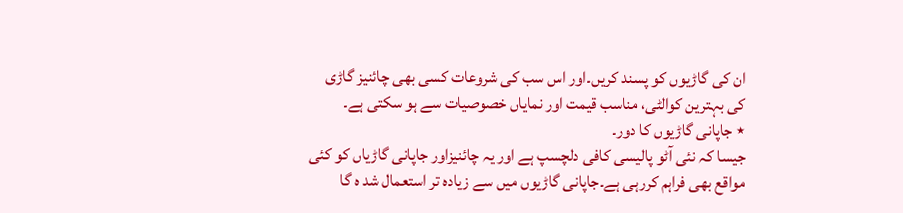ان کی گاڑیوں کو پسند کریں۔اور اس سب کی شروعات کسی بھی چائنیز گاڑی کی بہترین کوالٹی، مناسب قیمت اور نمایاں خصوصیات سے ہو سکتی ہے۔
٭ جاپانی گاڑیوں کا دور۔
جیسا کہ نئی آٹو پالیسی کافی دلچسپ ہے اور یہ چائنیزاور جاپانی گاڑیاں کو کئی مواقع بھی فراہم کررہی ہے۔جاپانی گاڑیوں میں سے زیادہ تر استعمال شد ہ گا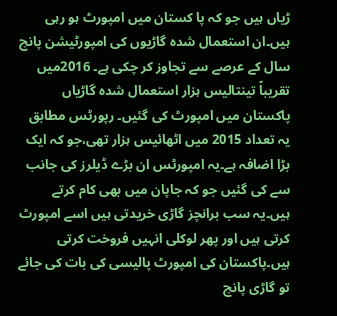ڑیاں ہیں جو کہ پا کستان میں امپورٹ ہو رہی ہیں۔ان استعمال شدہ گاڑیوں کی امپورٹیشن پانچ سال کے عرصے سے تجاوز کر چکی ہے۔ 2016میں تقریباً تینتالیس ہزار استعمال شدہ گاڑیاں پاکستان میں امپورٹ کی گئیں۔ رپورٹس مطابق یہ تعداد 2015 میں اٹھائیس ہزار تھی،جو کہ ایک بڑا اضافہ ہے۔یہ امپورٹس ان بڑے ڈیلرز کی جانب سے کی گئیں جو کہ جاپان میں بھی کام کرتے ہیں۔یہ سب برانچز گاڑی خریدتی ہیں اسے امپورٹ کرتی ہیں اور پھر لوکلی انہیں فروخت کرتی ہیں۔پاکستان کی امپورٹ پالیسی کی بات کی جائے تو گاڑی پانچ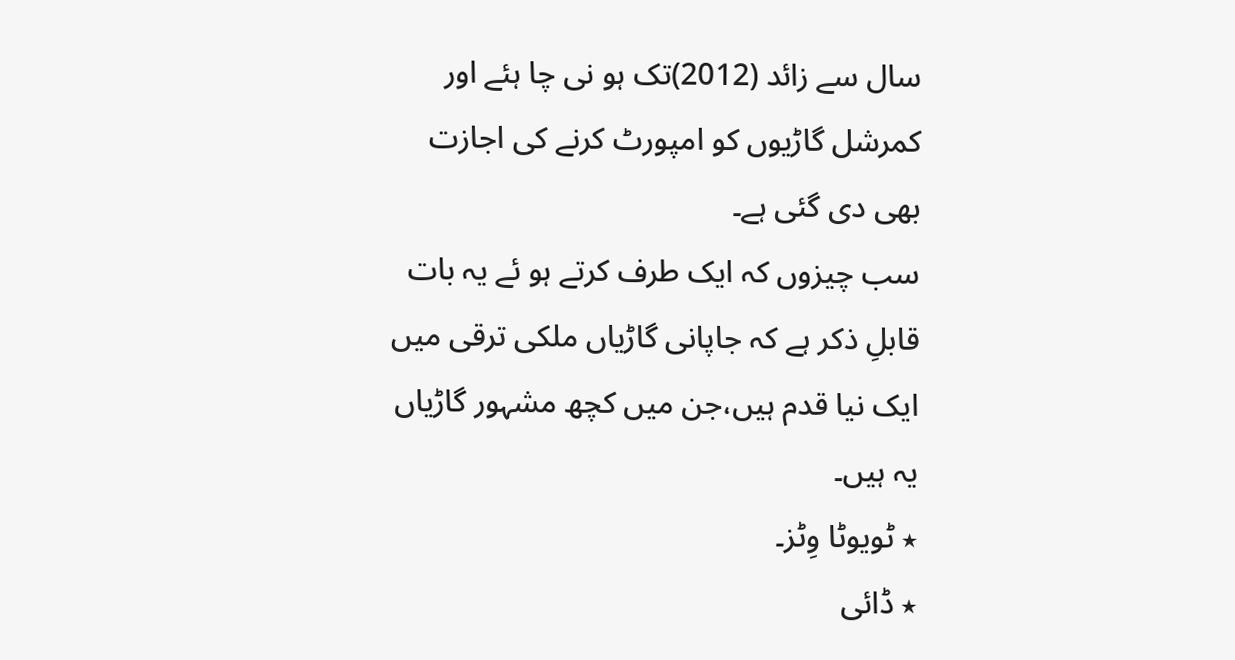سال سے زائد (2012)تک ہو نی چا ہئے اور کمرشل گاڑیوں کو امپورٹ کرنے کی اجازت بھی دی گئی ہے۔
سب چیزوں کہ ایک طرف کرتے ہو ئے یہ بات قابلِ ذکر ہے کہ جاپانی گاڑیاں ملکی ترقی میں ایک نیا قدم ہیں،جن میں کچھ مشہور گاڑیاں یہ ہیں۔
٭ ٹویوٹا وِٹز۔
٭ ڈائی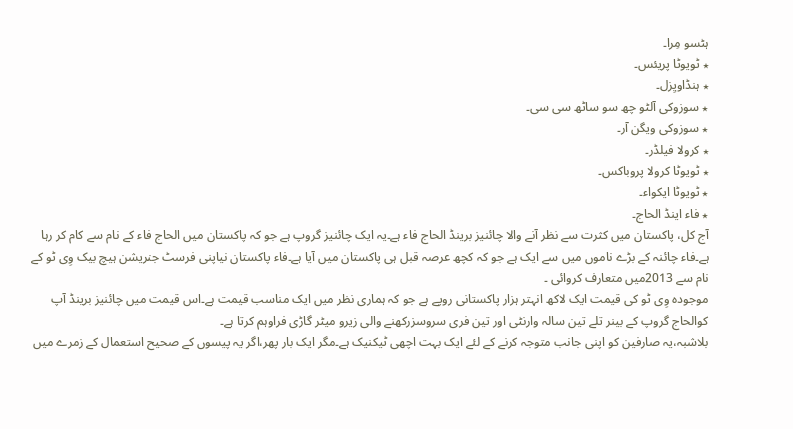ہٹسو مِرا۔
٭ ٹویوٹا پریئس۔
٭ ہنڈاویِزل۔
٭ سوزوکی آلٹو چھ سو ساٹھ سی سی۔
٭ سوزوکی ویگن آر۔
٭ کرولا فیلڈر۔
٭ ٹویوٹا کرولا پروباکس۔
٭ ٹویوٹا ایکواء۔
٭ فاء اینڈ الحاج۔
آج کل، پاکستان میں کثرت سے نظر آنے والا چائنیز برینڈ الحاج فاء ہے۔یہ ایک چائنیز گروپ ہے جو کہ پاکستان میں الحاج فاء کے نام سے کام کر رہا ہے۔فاء چائنہ کے بڑے ناموں میں سے ایک ہے جو کہ کچھ عرصہ قبل ہی پاکستان میں آیا ہے۔فاء پاکستان نیاپنی فرسٹ جنریشن ہیچ بیک وِی ٹو کے نام سے 2013میں متعارف کروائی ۔
موجودہ وِی ٹو کی قیمت ایک لاکھ انہتر ہزار پاکستانی روپے ہے جو کہ ہماری نظر میں ایک مناسب قیمت ہے۔اس قیمت میں چائنیز برینڈ آپ کوالحاج گروپ کے بینر تلے تین سالہ وارنٹی اور تین فری سروسزرکھنے والی زیرو میٹر گاڑی فراوہم کرتا ہے۔
بلاشبہ،یہ صارفین کو اپنی جانب متوجہ کرنے کے لئے ایک بہت اچھی ٹیکنیک ہے۔مگر ایک بار پھر،اگر یہ پیسوں کے صحیح استعمال کے زمرے میں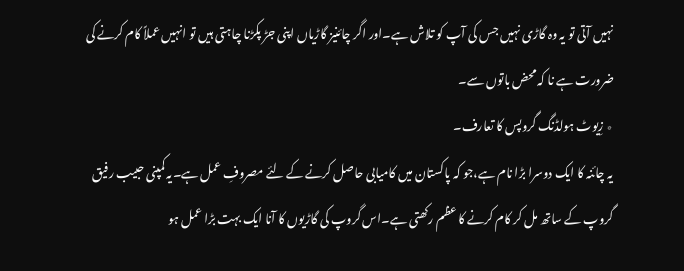نہیں آتی تو یہ وہ گاڑی نہیں جس کی آپ کو تلاش ہے۔اور اگر چائنیز گاڑیاں اپنی جڑ پکڑنا چاہتی ہیں تو انہیں عملاً کام کرنے کی ضرورت ہے نا کہ محض باتوں سے۔
٭ زِیوٹ ہولڈنگ گروپس کا تعارف۔
یہ چائنہ کا ایک دوسرا بڑا نام ہے،جو کہ پاکستان میں کامیابی حاصل کرنے کے لئے مصروفِ عمل ہے۔یہ کمپنی حبیب رفیق گروپ کے ساتھ مل کر کام کرنے کا عظم رکھتی ہے۔اس گروپ کی گاڑیوں کا آنا ایک بہت بڑا عمل ہو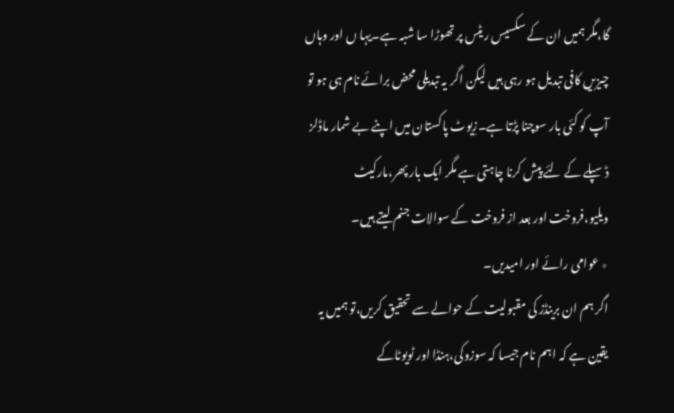گا،مگر ہمیں ان کے سکسیس ریٹس پر تھوڑا سا شبہ ہے۔یہا ں اور وہاں چیزیں کافی تبدیل ہو رہی ہیں لیکن اگر یہ تبدیلی محض برائے نام ہی ہو تو آپ کو کئی بار سوچنا پڑتا ہے۔زِیوٹ پاکستان میں اپنے بے شمار ماڈلز ڈسپلے کے لئے پیش کرنا چاہتی ہے مگر ایک بار پھر،مارکیٹ ویلیو،فروخت اور بعد از فروخت کے سوالات جنم لیتے ہیں۔
٭ عوامی رائے اور امیدیں۔
اگر ہم ان برینڈز کی مقبولیت کے حوالے سے تحقیق کریں،تو ہمیں یہ یقین ہے کہ اہم نام جیسا کہ سوزوکی،ہنڈا اور ٹویوٹاکے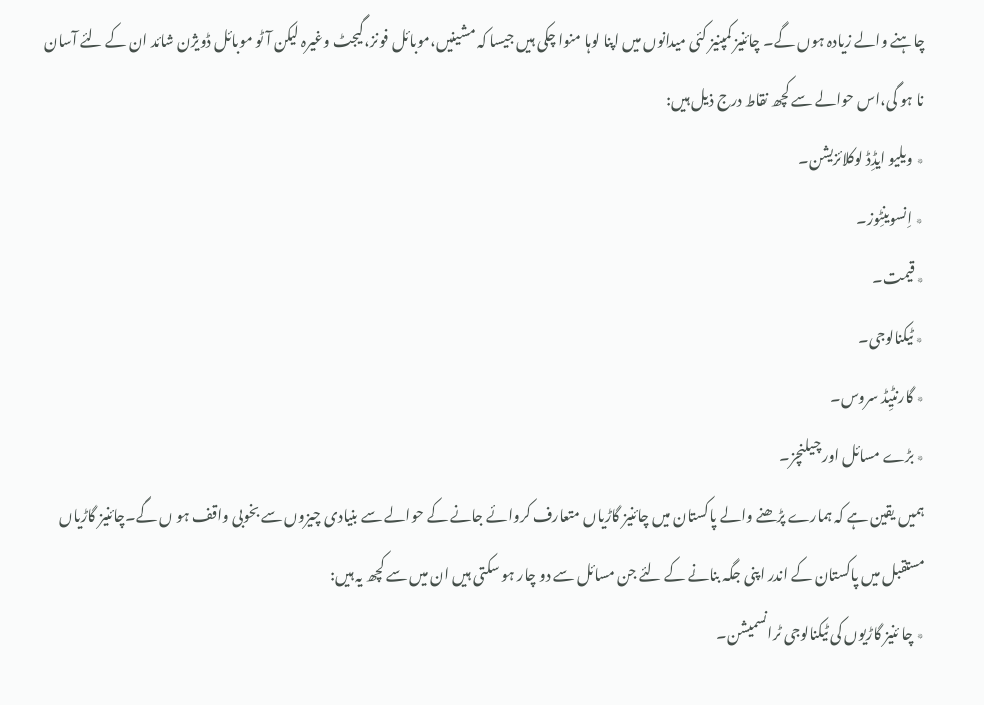چاہنے والے زیادہ ہوں گے۔ چائنیز کمپنیز کئی میدانوں میں اپنا لوہا منوا چکی ہیں جیسا کہ مشینیں،موبائل فونز،گیجٹ وغیرہ لیکن آٹو موبائل ڈویژن شائد ان کے لئے آسان نا ہو گی،اس حوالے سے کچھ نقاط درج ذیل ہیں:
٭ ویلیو ایڈِڈ لوکلائزیشن۔
٭ اِنسوینٹِوز۔
٭ قیمت۔
٭ ٹیکنالوجی۔
٭ گارنٹیِڈ سروس۔
٭ بڑے مسائل اور چیلنچز۔
ہمیں یقین ہے کہ ہمارے پڑھنے والے پاکستان میں چائنیز گاڑیاں متعارف کروائے جانے کے حوالے سے بنیادی چیزوں سے بخوبی واقف ہو ں گے۔چائنیز گاڑیاں مستقبل میں پاکستان کے اندر اپنی جگہ بنانے کے لئے جن مسائل سے دو چار ہو سکتی ہیں ان میں سے کچھ یہ ہیں:
٭ چا ئنیز گاڑیوں کی ٹیکنالوجی ٹرانسمیشن۔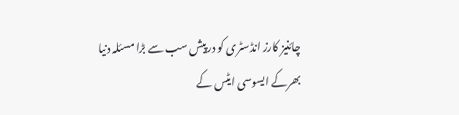چائنیز کارز انڈسٹری کو درپیش سب سے بڑا مسئلہ دنیا بھرکے ایسوسی ایٹس کے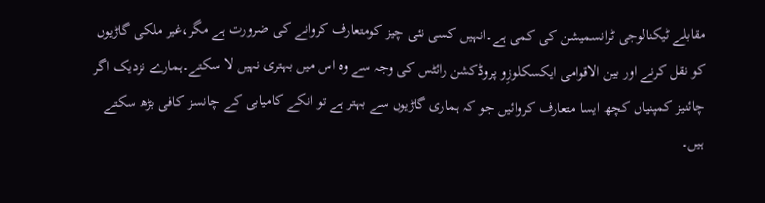مقابلے ٹیکنالوجی ٹرانسمیشن کی کمی ہے۔انہیں کسی نئی چیز کومتعارف کروانے کی ضرورت ہے مگر،غیر ملکی گاڑیوں کو نقل کرنے اور بین الاقوامی ایکسکلوزِو پروڈکشن رائٹس کی وجہ سے وہ اس میں بہتری نہیں لا سکتے۔ہمارے نزدیک اگر چائنیز کمپنیاں کچھ ایسا متعارف کروائیں جو کہ ہماری گاڑیوں سے بہتر ہے تو انکے کامیابی کے چانسز کافی بڑھ سکتے ہیں۔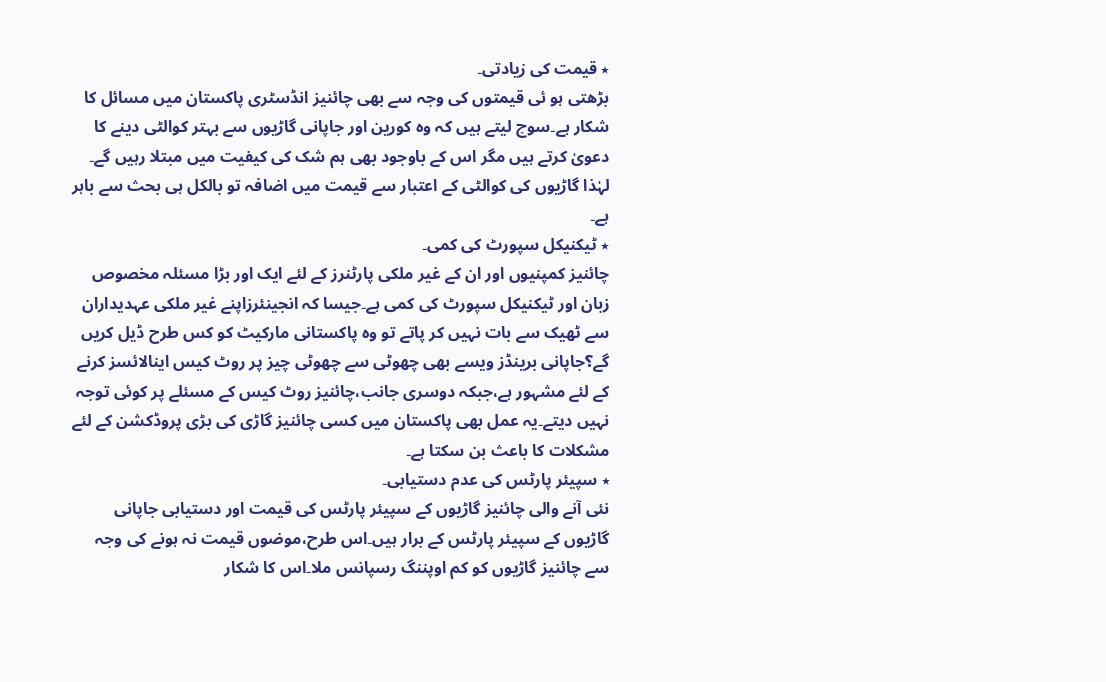٭ قیمت کی زیادتی۔
بڑھتی ہو ئی قیمتوں کی وجہ سے بھی چائنیز انڈسٹری پاکستان میں مسائل کا شکار ہے۔سوچ لیتے ہیں کہ وہ کورین اور جاپانی گاڑیوں سے بہتر کوالٹی دینے کا دعویٰ کرتے ہیں مگر اس کے باوجود بھی ہم شک کی کیفیت میں مبتلا رہیں گے۔ لہٰذا گاڑیوں کی کوالٹی کے اعتبار سے قیمت میں اضافہ تو بالکل ہی بحث سے باہر ہے۔
٭ ٹیکنیکل سپورٹ کی کمی۔
چائنیز کمپنیوں اور ان کے غیر ملکی پارٹنرز کے لئے ایک اور بڑا مسئلہ مخصوص زبان اور ٹیکنیکل سپورٹ کی کمی ہے۔جیسا کہ انجینئرزاپنے غیر ملکی عہدیداران سے ٹھیک سے بات نہیں کر پاتے تو وہ پاکستانی مارکیٹ کو کس طرح ڈیل کریں گے؟جاپانی برینڈز ویسے بھی چھوٹی سے چھوٹی چیز پر روٹ کیس اینالائسز کرنے کے لئے مشہور ہے،جبکہ دوسری جانب،چائنیز روٹ کیس کے مسئلے پر کوئی توجہ نہیں دیتے۔یہ عمل بھی پاکستان میں کسی چائنیز گاڑی کی بڑی پروڈکشن کے لئے مشکلات کا باعث بن سکتا ہے۔
٭ سپیئر پارٹس کی عدم دستیابی۔
نئی آنے والی چائنیز گاڑیوں کے سپیئر پارٹس کی قیمت اور دستیابی جاپانی گاڑیوں کے سپیئر پارٹس کے برار ہیں۔اس طرح،موضوں قیمت نہ ہونے کی وجہ سے چائنیز گاڑیوں کو کم اوپننگ رسپانس ملا۔اس کا شکار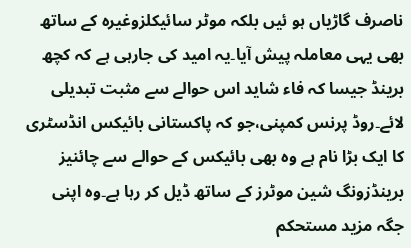ناصرف گاڑیاں ہو ئیں بلکہ موٹر سائیکلزوغیرہ کے ساتھ بھی یہی معاملہ پیش آیا۔یہ امید کی جارہی ہے کہ کچھ برینڈ جیسا کہ فاء شاید اس حوالے سے مثبت تبدیلی لائے۔روڈ پرنس کمپنی،جو کہ پاکستانی بائیکس انڈسٹری کا ایک بڑا نام ہے وہ بھی بائیکس کے حوالے سے چائنیز برینڈزونگ شین موٹرز کے ساتھ ڈیل کر رہا ہے۔وہ اپنی جگہ مزید مستحکم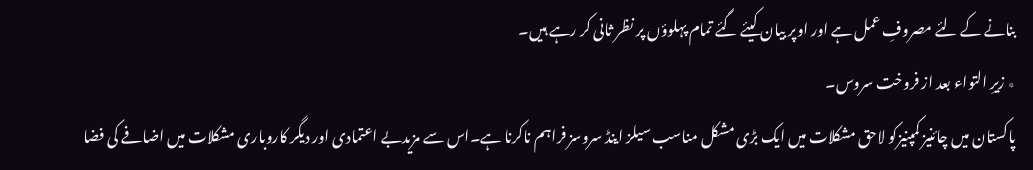بنانے کے لئے مصروفِ عمل ہے اور اوپر بیان کیئے گئے تمام پہلوؤں پر نظر ثانی کر رہے ہیں۔
٭ زیرِ التواء بعد از فروخت سروس۔
پاکستان میں چائنیز کمپنیزکو لاحق مشکلات میں ایک بڑی مشکل مناسب سیلز اینڈ سروسز فراہم ناکرنا ہے۔اس سے مزیدبے اعتمادی اور دیگر کاروباری مشکلات میں اضافے کی فضا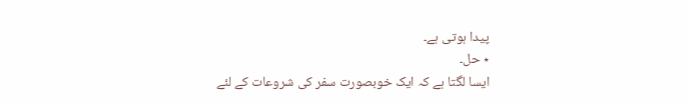پیدا ہوتی ہے۔
٭ حل۔
ایسا لگتا ہے کہ ایک خوبصورت سفر کی شروعات کے لئے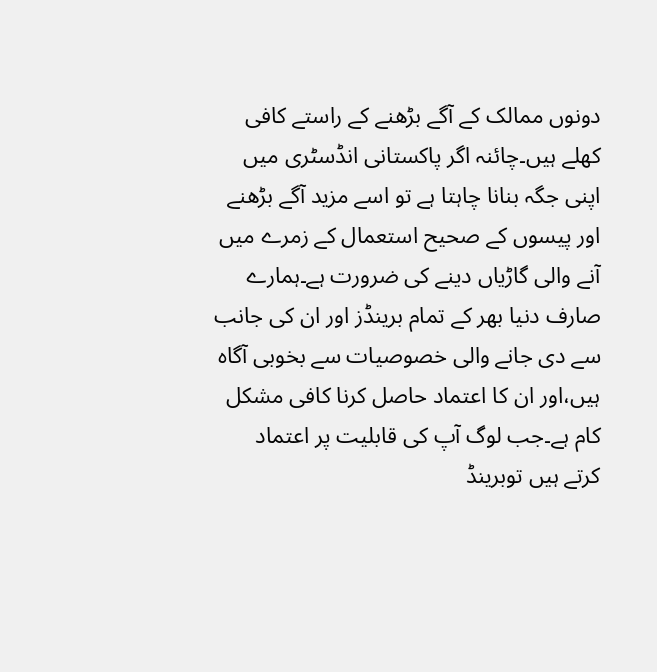دونوں ممالک کے آگے بڑھنے کے راستے کافی کھلے ہیں۔چائنہ اگر پاکستانی انڈسٹری میں اپنی جگہ بنانا چاہتا ہے تو اسے مزید آگے بڑھنے اور پیسوں کے صحیح استعمال کے زمرے میں آنے والی گاڑیاں دینے کی ضرورت ہے۔ہمارے صارف دنیا بھر کے تمام برینڈز اور ان کی جانب سے دی جانے والی خصوصیات سے بخوبی آگاہ ہیں،اور ان کا اعتماد حاصل کرنا کافی مشکل کام ہے۔جب لوگ آپ کی قابلیت پر اعتماد کرتے ہیں توبرینڈ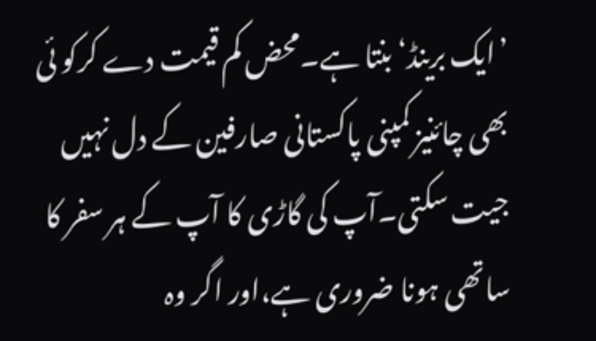’ایک برینڈ‘ بنتا ہے۔محض کم قیمت دے کرکو ئی بھی چائنیز کمپنی پاکستانی صارفین کے دل نہیں جیت سکتی۔آپ کی گاڑی کا آپ کے ہر سفر کا ساتھی ہونا ضروری ہے،اور اگر وہ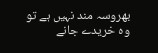بھروسہ مند نہیں ہے تو وہ خریدے جانے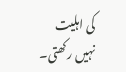کی اہلیت نہیں رکھتی۔